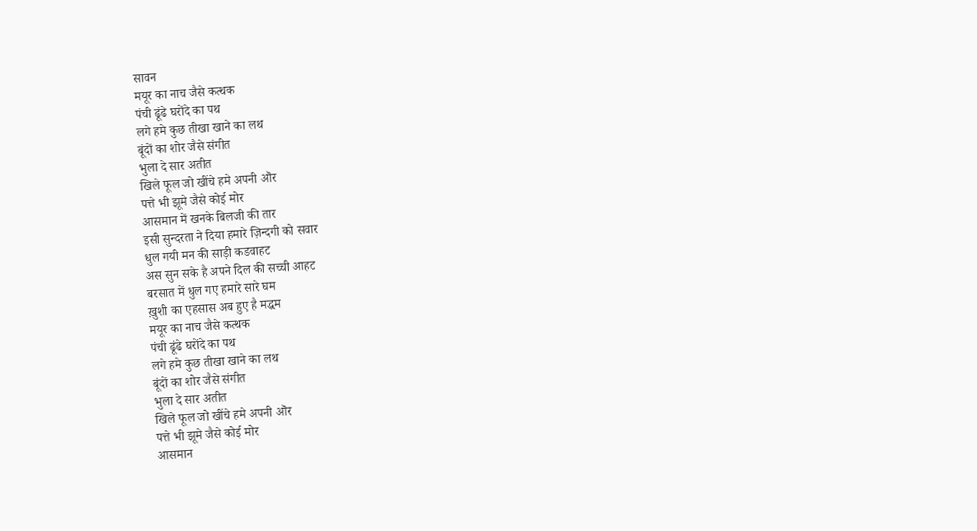सावन
मयूर का नाच जैसे कत्थक
पंची ढूंढे घरोंदे का पथ
लगे हमे कुछ तीखा खाने का लथ
बूंदों का शोर जैसे संगीत
भुला दे सार अतीत
खिले फूल जो खींचे हमे अपनी ऒर
पत्ते भी झूमे जैसे कोई मोर
आसमान में खनके बिलजी की तार
इसी सुन्दरता ने दिया हमारे ज़िन्दगी को सवार
धुल गयी मन की साड़ी कडवाहट
अस सुन सके है अपने दिल की सच्ची आहट
बरसात में धुल गए हमारे सारे घम
ख़ुशी का एहसास अब हुए है मद्धम
मयूर का नाच जैसे कत्थक
पंची ढूंढे घरोंदे का पथ
लगे हमे कुछ तीखा खाने का लथ
बूंदों का शोर जैसे संगीत
भुला दे सार अतीत
खिले फूल जो खींचे हमे अपनी ऒर
पत्ते भी झूमे जैसे कोई मोर
आसमान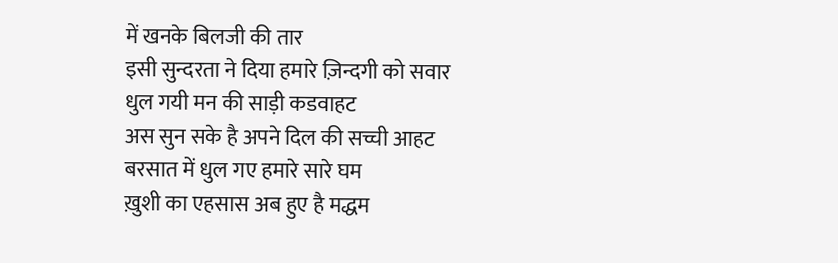में खनके बिलजी की तार
इसी सुन्दरता ने दिया हमारे ज़िन्दगी को सवार
धुल गयी मन की साड़ी कडवाहट
अस सुन सके है अपने दिल की सच्ची आहट
बरसात में धुल गए हमारे सारे घम
ख़ुशी का एहसास अब हुए है मद्धम